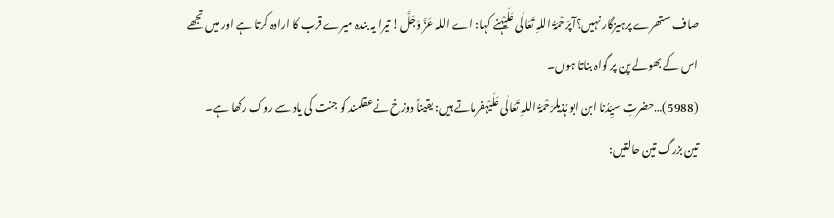صاف ستھرے پرہیزگار نہیں؟آپرَحْمَۃُ اللہِ تَعَالٰی عَلَیْہنے کہا: اے اللہ عَزَّ وَجَلَّ! تیرا یہ بندہ میرے قرب کا ارادہ کرتا ہے اور میں تجھے اس کے بھولے پن پر گواہ بناتا ہوں۔
(5988)…حضرتِ سیِّدُنا ابن ابو ہُذیلرَحْمَۃُ اللہِ تَعَالٰی عَلَیْہفرماتے ہیں: یقیناً دوزخ نےعقلمند کو جنت کی یاد سے روک رکھا ہے۔
تین بزرگ تین حالتیں: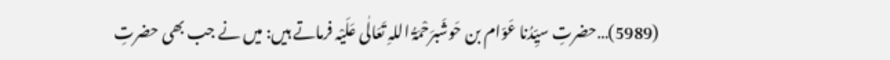(5989)…حضرتِ سیِّدُنا عَوّام بن حَوشَبرَحْمَۃُ اللہِ تَعَالٰی عَلَیْہ فرماتے ہیں: میں نے جب بھی حضرتِ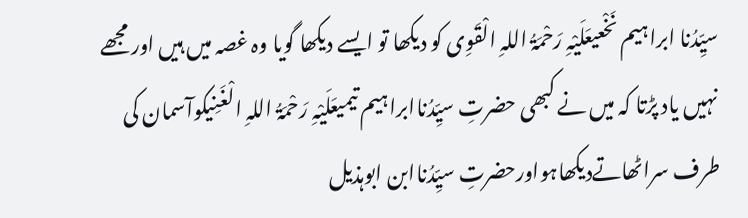سیِّدُنا ابراہیم نَخْعیعَلَیْہِ رَحْمَۃُ اللہِ الْقَوِی کو دیکھا تو ایسے دیکھا گویا وہ غصہ میں ہیں اور مجھے نہیں یاد پڑتا کہ میں نے کبھی حضرتِ سیِّدُناابراہیم تیمیعَلَیْہِ رَحْمَۃُ اللہِ الْغَنِیکوآسمان کی طرف سراٹھاتےدیکھاہواورحضرتِ سیِّدُناابن ابوہذیل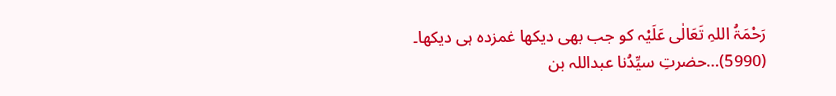رَحْمَۃُ اللہِ تَعَالٰی عَلَیْہ کو جب بھی دیکھا غمزدہ ہی دیکھا۔
(5990)…حضرتِ سیِّدُنا عبداللہ بن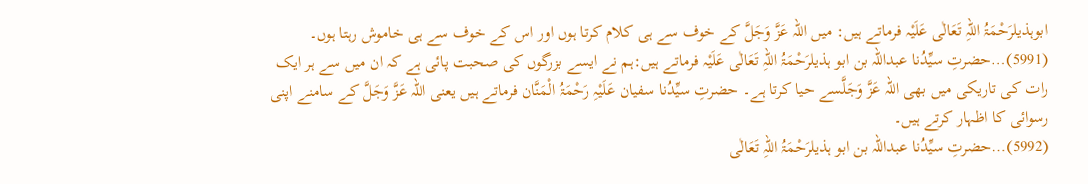ابوہذیلرَحْمَۃُ اللہِ تَعَالٰی عَلَیْہ فرماتے ہیں: میں اللہ عَزَّ وَجَلَّ کے خوف سے ہی کلام کرتا ہوں اور اس کے خوف سے ہی خاموش رہتا ہوں۔
(5991)…حضرتِ سیِّدُنا عبداللہ بن ابو ہذیلرَحْمَۃُ اللہِ تَعَالٰی عَلَیْہ فرماتے ہیں:ہم نے ایسے بزرگوں کی صحبت پائی ہے کہ ان میں سے ہر ایک رات کی تاریکی میں بھی اللہ عَزَّ وَجَلَّسے حیا کرتا ہے۔ حضرتِ سیِّدُنا سفیان عَلَیْہِ رَحْمَۃُ الْمَنَّان فرماتے ہیں یعنی اللہ عَزَّ وَجَلَّ کے سامنے اپنی رسوائی کا اظہار کرتے ہیں۔
(5992)…حضرتِ سیِّدُنا عبداللہ بن ابو ہذیلرَحْمَۃُ اللہِ تَعَالٰی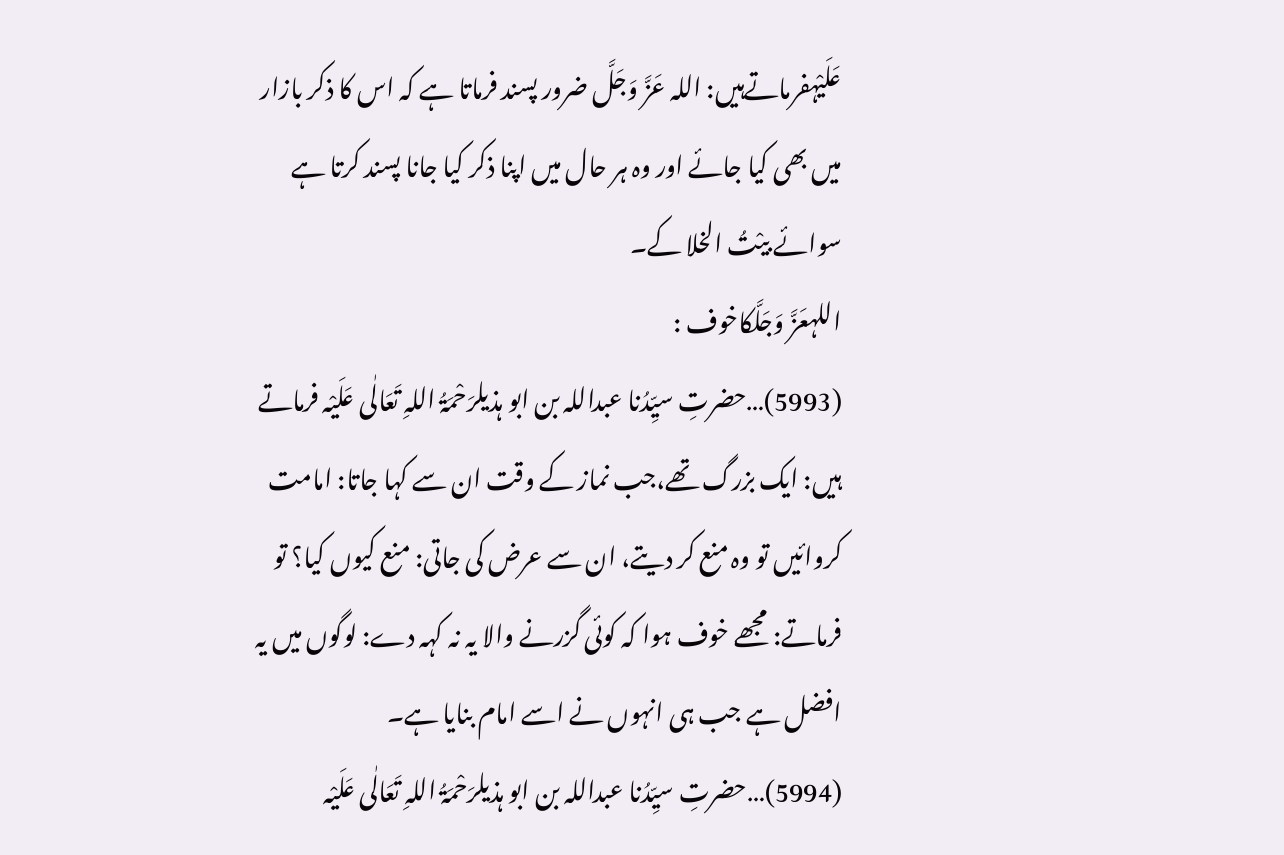عَلَیْہفرماتےہیں: اللہ عَزَّ وَجَلَّ ضرور پسند فرماتا ہے کہ اس کا ذکر بازار میں بھی کیا جائے اور وہ ہر حال میں اپنا ذکر کیا جانا پسند کرتا ہے سوائے بیْتُ الخلا کے۔
اللہعَزَّ وَجَلَّکاخوف :
(5993)…حضرتِ سیِّدُنا عبداللہ بن ابو ہذیلرَحْمَۃُ اللہِ تَعَالٰی عَلَیْہ فرماتے ہیں: ایک بزرگ تھے،جب نماز کے وقت ان سے کہا جاتا: امامت کروائیں تو وہ منع کر دیتے، ان سے عرض کی جاتی: منع کیوں کیا؟ تو فرماتے: مجھے خوف ہوا کہ کوئی گزرنے والا یہ نہ کہہ دے: لوگوں میں یہ افضل ہے جب ہی انہوں نے اسے امام بنایا ہے۔
(5994)…حضرتِ سیِّدُنا عبداللہ بن ابو ہذیلرَحْمَۃُ اللہِ تَعَالٰی عَلَیْہ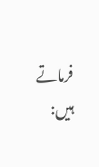فرماتے ہیں: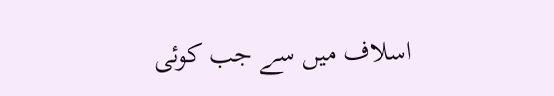اسلاف میں سے جب کوئی